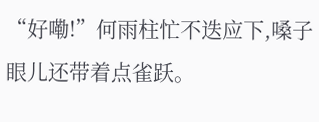“好嘞!”何雨柱忙不迭应下,嗓子眼儿还带着点雀跃。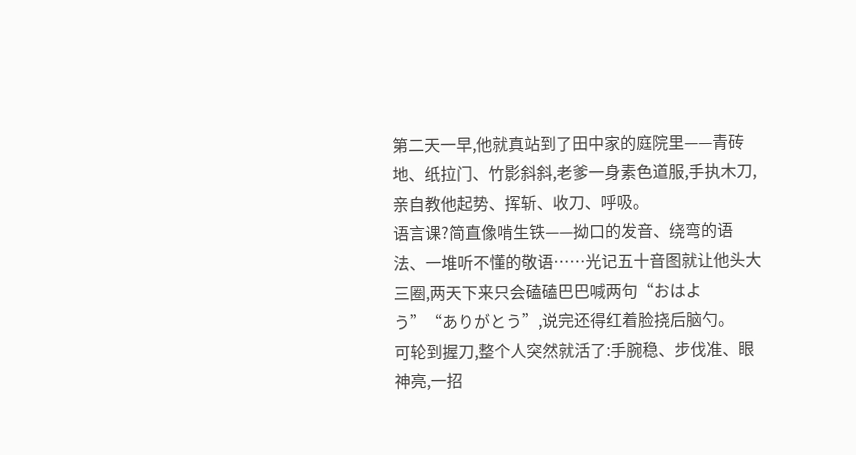第二天一早,他就真站到了田中家的庭院里——青砖地、纸拉门、竹影斜斜,老爹一身素色道服,手执木刀,亲自教他起势、挥斩、收刀、呼吸。
语言课?简直像啃生铁——拗口的发音、绕弯的语法、一堆听不懂的敬语……光记五十音图就让他头大三圈,两天下来只会磕磕巴巴喊两句“おはよう”“ありがとう”,说完还得红着脸挠后脑勺。
可轮到握刀,整个人突然就活了:手腕稳、步伐准、眼神亮,一招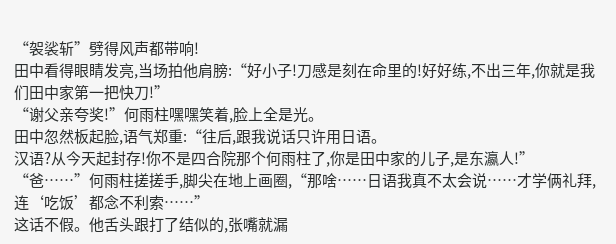“袈裟斩”劈得风声都带响!
田中看得眼睛发亮,当场拍他肩膀:“好小子!刀感是刻在命里的!好好练,不出三年,你就是我们田中家第一把快刀!”
“谢父亲夸奖!”何雨柱嘿嘿笑着,脸上全是光。
田中忽然板起脸,语气郑重:“往后,跟我说话只许用日语。
汉语?从今天起封存!你不是四合院那个何雨柱了,你是田中家的儿子,是东瀛人!”
“爸……”何雨柱搓搓手,脚尖在地上画圈,“那啥……日语我真不太会说……才学俩礼拜,连‘吃饭’都念不利索……”
这话不假。他舌头跟打了结似的,张嘴就漏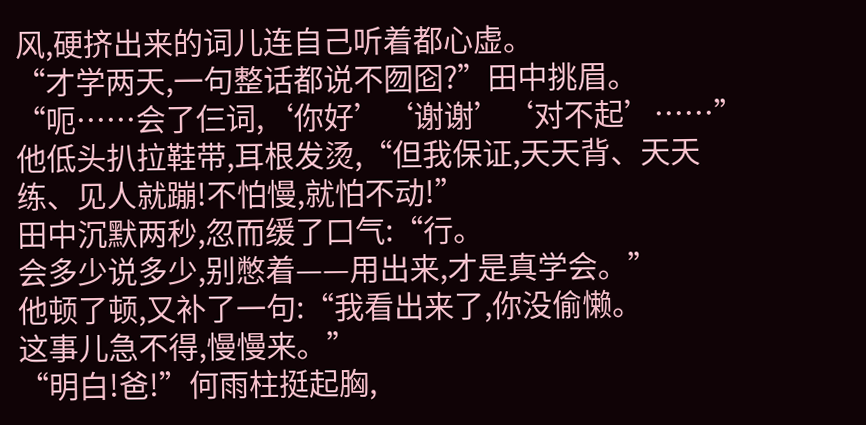风,硬挤出来的词儿连自己听着都心虚。
“才学两天,一句整话都说不囫囵?”田中挑眉。
“呃……会了仨词,‘你好’‘谢谢’‘对不起’……”他低头扒拉鞋带,耳根发烫,“但我保证,天天背、天天练、见人就蹦!不怕慢,就怕不动!”
田中沉默两秒,忽而缓了口气:“行。
会多少说多少,别憋着——用出来,才是真学会。”
他顿了顿,又补了一句:“我看出来了,你没偷懒。
这事儿急不得,慢慢来。”
“明白!爸!”何雨柱挺起胸,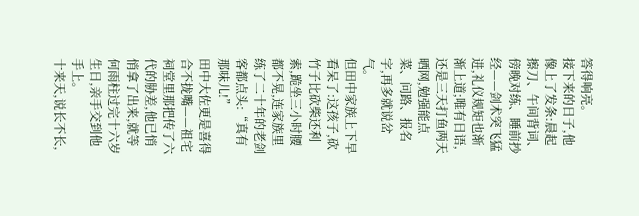答得响亮。
接下来的日子,他像上了发条:晨起擦刀、午间背词、傍晚对练、睡前抄经——剑术突飞猛进,礼仪规矩也渐渐上道;唯有日语,还是三天打鱼两天晒网,勉强能点菜、问路、报名字,再多就说岔气。
但田中家族上下早看呆了:这孩子,砍竹子比砍柴还利索,跪坐三小时腰都不晃,连家族里练了二十年的老剑客都点头:“真有那味儿!”
田中大佐更是喜得合不拢嘴——祖宅祠堂里那把传了六代的胁差,他已悄悄拿了出来,就等何雨柱过完十六岁生日,亲手交到他手上。
十来天,说长不长,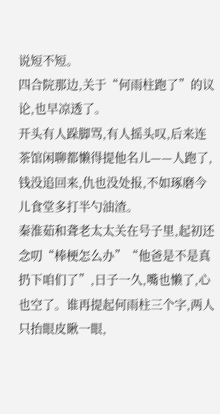说短不短。
四合院那边,关于“何雨柱跑了”的议论,也早凉透了。
开头有人跺脚骂,有人摇头叹,后来连茶馆闲聊都懒得提他名儿——人跑了,钱没追回来,仇也没处报,不如琢磨今儿食堂多打半勺油渣。
秦淮茹和聋老太太关在号子里,起初还念叨“棒梗怎么办”“他爸是不是真扔下咱们了”,日子一久,嘴也懒了,心也空了。谁再提起何雨柱三个字,两人只抬眼皮瞅一眼,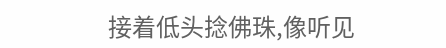接着低头捻佛珠,像听见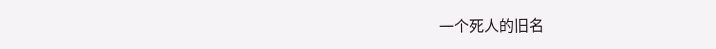一个死人的旧名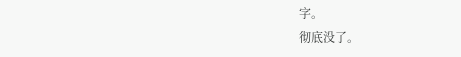字。
彻底没了。